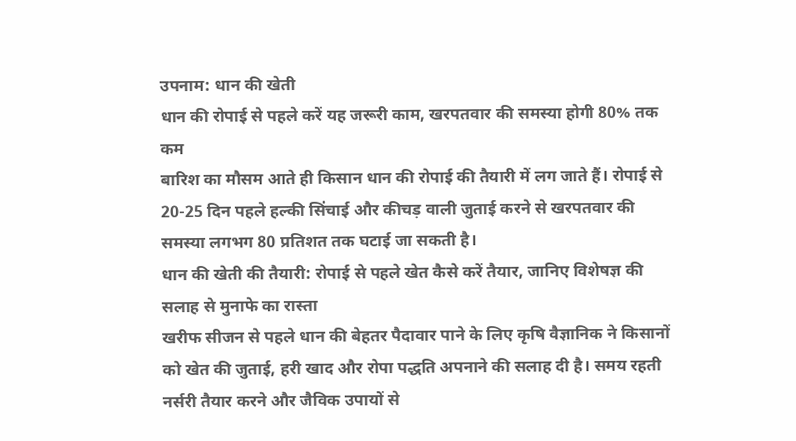उपनाम: धान की खेती
धान की रोपाई से पहले करें यह जरूरी काम, खरपतवार की समस्या होगी 80% तक कम
बारिश का मौसम आते ही किसान धान की रोपाई की तैयारी में लग जाते हैं। रोपाई से 20-25 दिन पहले हल्की सिंचाई और कीचड़ वाली जुताई करने से खरपतवार की समस्या लगभग 80 प्रतिशत तक घटाई जा सकती है।
धान की खेती की तैयारी: रोपाई से पहले खेत कैसे करें तैयार, जानिए विशेषज्ञ की सलाह से मुनाफे का रास्ता
खरीफ सीजन से पहले धान की बेहतर पैदावार पाने के लिए कृषि वैज्ञानिक ने किसानों को खेत की जुताई, हरी खाद और रोपा पद्धति अपनाने की सलाह दी है। समय रहती नर्सरी तैयार करने और जैविक उपायों से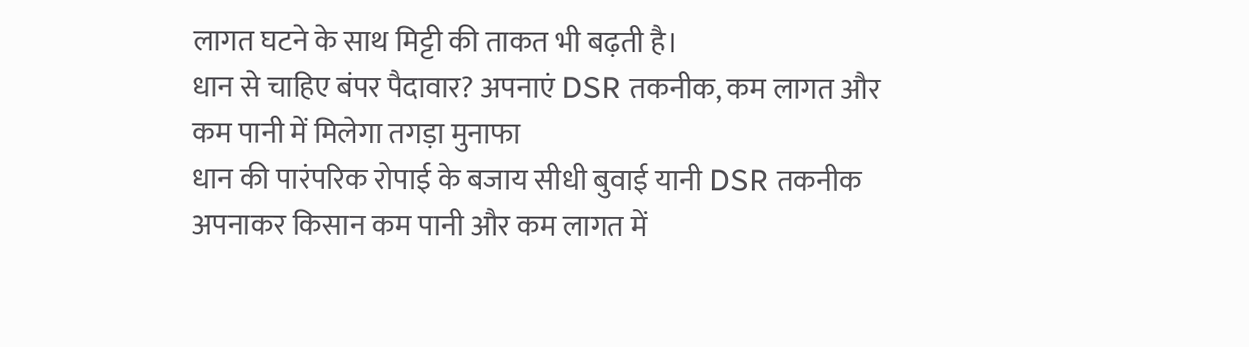लागत घटने के साथ मिट्टी की ताकत भी बढ़ती है।
धान से चाहिए बंपर पैदावार? अपनाएं DSR तकनीक, कम लागत और कम पानी में मिलेगा तगड़ा मुनाफा
धान की पारंपरिक रोपाई के बजाय सीधी बुवाई यानी DSR तकनीक अपनाकर किसान कम पानी और कम लागत में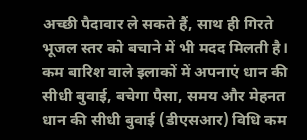अच्छी पैदावार ले सकते हैं, साथ ही गिरते भूजल स्तर को बचाने में भी मदद मिलती है।
कम बारिश वाले इलाकों में अपनाएं धान की सीधी बुवाई, बचेगा पैसा, समय और मेहनत
धान की सीधी बुवाई (डीएसआर) विधि कम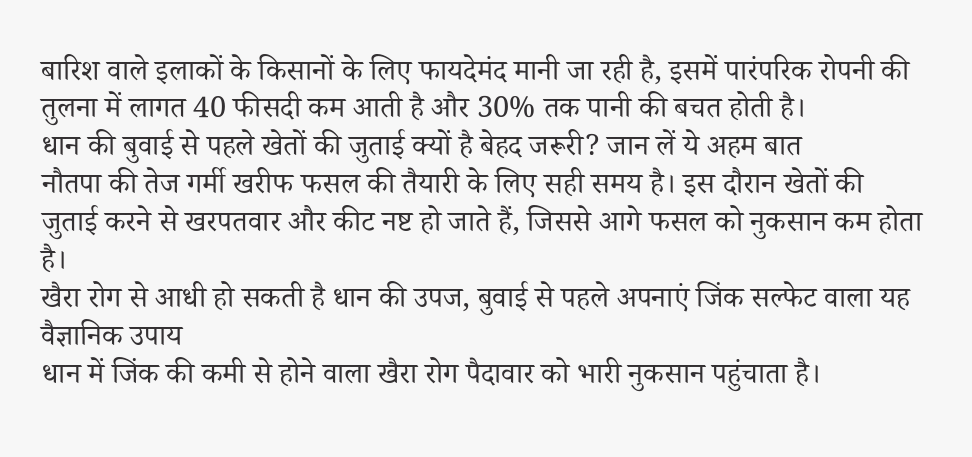बारिश वाले इलाकों के किसानों के लिए फायदेमंद मानी जा रही है, इसमें पारंपरिक रोपनी की तुलना में लागत 40 फीसदी कम आती है और 30% तक पानी की बचत होती है।
धान की बुवाई से पहले खेतों की जुताई क्यों है बेहद जरूरी? जान लें ये अहम बात
नौतपा की तेज गर्मी खरीफ फसल की तैयारी के लिए सही समय है। इस दौरान खेतों की जुताई करने से खरपतवार और कीट नष्ट हो जाते हैं, जिससे आगे फसल को नुकसान कम होता है।
खैरा रोग से आधी हो सकती है धान की उपज, बुवाई से पहले अपनाएं जिंक सल्फेट वाला यह वैज्ञानिक उपाय
धान में जिंक की कमी से होने वाला खैरा रोग पैदावार को भारी नुकसान पहुंचाता है।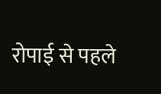रोपाई से पहले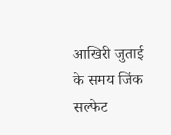आखिरी जुताई के समय जिंक सल्फेट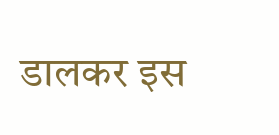डालकर इस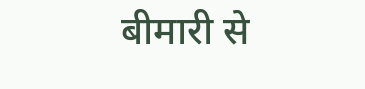बीमारी से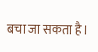बचा जा सकता है।